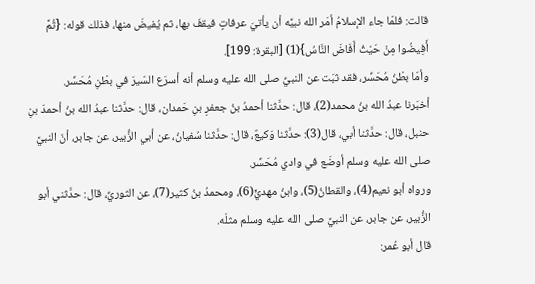قالت: فلمّا جاء الإسلامُ أمَر الله نبيَّه أن يأتيَ عرفاتٍ فيقفَ بها، ثم يُفيضَ منها، فذلك قوله: {ثُمَّ أَفِيضُوا مِنْ حَيْثُ أَفَاضَ النَّاسُ}(1) [البقرة: 199].
وأمّا بطْنُ مُحَسِّر، فقد ثبَت عن النبيِّ صلى الله عليه وسلم أنه أسرَع السّيرَ في بطْنِ مُحَسِّر.
أخبَرنا عبدُ الله بنُ محمد(2)، قال: حدَّثنا أحمدُ بنُ جعفرِ بنِ حَمدان، قال: حدَّثنا عبدُ الله بنُ أحمدَ بنِ حنبل، قال: حدَّثنا أبي، قال(3): حدَّثنا وَكيعٌ، قال: حدَّثنا سُفيانُ، عن أبي الزُّبير، عن جابر، أنّ النبيَّ صلى الله عليه وسلم أوضَع في وادي مُحَسِّر.
ورواه أبو نعيم(4)، والقطانُ(5)، وابنُ مهديٍّ(6)، ومحمدُ بنُ كثير(7)، عن الثوريِّ، قال: حدَّثني أبو الزُّبير، عن جابر، عن النبيِّ صلى الله عليه وسلم مثلَه.
قال أبو عُمر: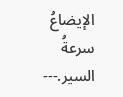الإيضاعُ سرعةُ السير.---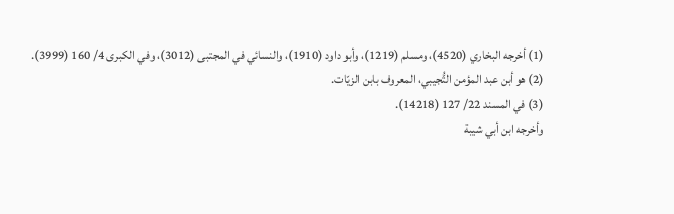(1) أخرجه البخاري (4520)، ومسلم (1219)، وأبو داود (1910)، والنسائي في المجتبى (3012)، وفي الكبرى 4/ 160 (3999).
(2) هو أبن عبد المؤمن التُّجيبي، المعروف بابن الزيّات.
(3) في المسند 22/ 127 (14218).
وأخرجه ابن أبي شيبة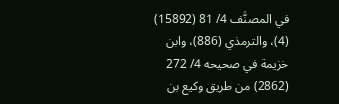في المصنَّف 4/ 81 (15892) (4)، والترمذي (886)، وابن خزيمة في صحيحه 4/ 272 (2862) من طريق وكيع بن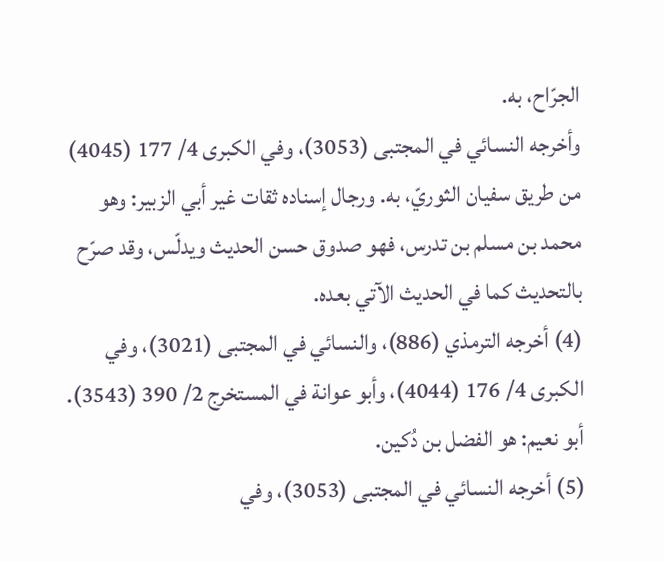الجرّاح، به.
وأخرجه النسائي في المجتبى (3053)، وفي الكبرى 4/ 177 (4045) من طريق سفيان الثوريّ، به. ورجال إسناده ثقات غير أبي الزبير: وهو محمد بن مسلم بن تدرس، فهو صدوق حسن الحديث ويدلّس، وقد صرّح بالتحديث كما في الحديث الآتي بعده.
(4) أخرجه الترمذي (886)، والنسائي في المجتبى (3021)، وفي الكبرى 4/ 176 (4044)، وأبو عوانة في المستخرج 2/ 390 (3543). أبو نعيم: هو الفضل بن دُكين.
(5) أخرجه النسائي في المجتبى (3053)، وفي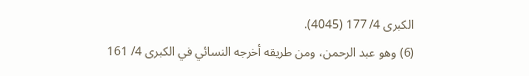الكبرى 4/ 177 (4045).
(6) وهو عبد الرحمن، ومن طريقه أخرجه النسائي في الكبرى 4/ 161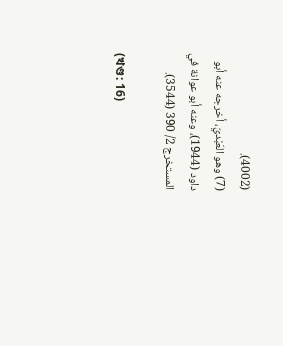(4002).
(7) وهو العَبْديّ، أخرجه عنه أبو داود (1944)، وعنه أبو عوانة في المستخرج 2/ 390 (3544).

(খণ্ড: 16)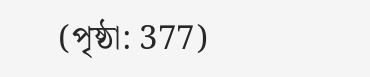(পৃষ্ঠা: 377)